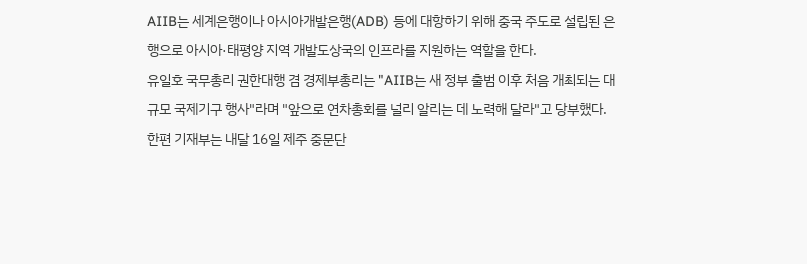AIIB는 세계은행이나 아시아개발은행(ADB) 등에 대항하기 위해 중국 주도로 설립된 은행으로 아시아·태평양 지역 개발도상국의 인프라를 지원하는 역할을 한다.
유일호 국무총리 권한대행 겸 경제부총리는 "AIIB는 새 정부 출범 이후 처음 개최되는 대규모 국제기구 행사"라며 "앞으로 연차총회를 널리 알리는 데 노력해 달라"고 당부했다.
한편 기재부는 내달 16일 제주 중문단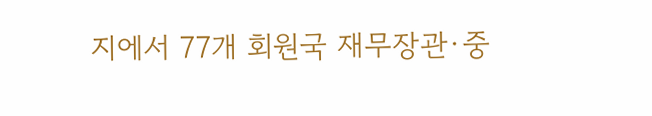지에서 77개 회원국 재무장관·중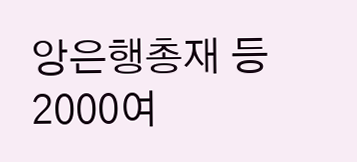앙은행총재 등 2000여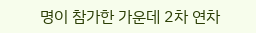명이 참가한 가운데 2차 연차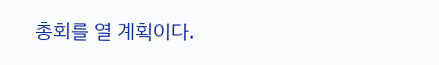총회를 열 계획이다.